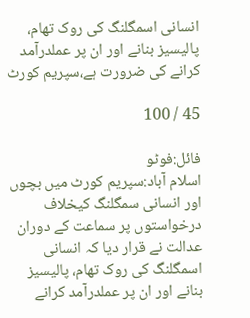انسانی اسمگلنگ کی روک تھام، پالیسیز بنانے اور ان پر عملدرآمد کرانے کی ضرورت ہے،سپریم کورٹ

45 / 100

فائل:فوٹو
اسلام آباد:سپریم کورٹ میں بچوں اور انسانی سمگلنگ کیخلاف درخواستوں پر سماعت کے دوران عدالت نے قرار دیا کہ انسانی اسمگلنگ کی روک تھام، پالیسیز بنانے اور ان پر عملدرآمد کرانے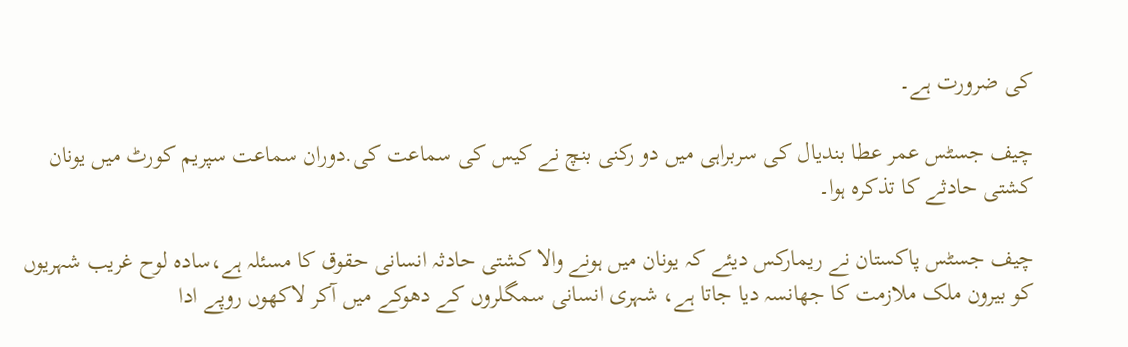کی ضرورت ہے۔

چیف جسٹس عمر عطا بندیال کی سربراہی میں دو رکنی بنچ نے کیس کی سماعت کی.دوران سماعت سپریم کورٹ میں یونان کشتی حادثے کا تذکرہ ہوا۔

چیف جسٹس پاکستان نے ریمارکس دیئے کہ یونان میں ہونے والا کشتی حادثہ انسانی حقوق کا مسئلہ ہے،سادہ لوح غریب شہریوں کو بیرون ملک ملازمت کا جھانسہ دیا جاتا ہے، شہری انسانی سمگلروں کے دھوکے میں آکر لاکھوں روپے ادا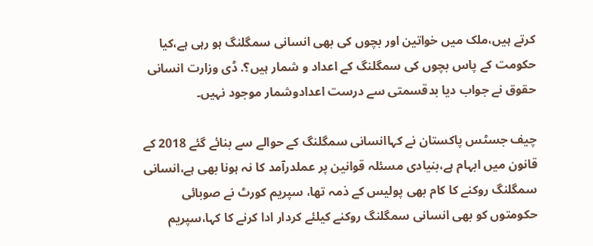کرتے ہیں،ملک میں خواتین اور بچوں کی بھی انسانی سمگلنگ ہو رہی ہے،کیا حکومت کے پاس بچوں کی سمگلنگ کے اعداد و شمار ہیں؟. ڈی وزارت انسانی حقوق نے جواب دیا بدقسمتی سے درست اعدادوشمار موجود نہیں۔

چیف جسٹس پاکستان نے کہاانسانی سمگلنگ کے حوالے سے بنائے گئے 2018 کے قانون میں ابہام ہے،بنیادی مسئلہ قوانین پر عملدرآمد کا نہ ہونا بھی ہے،انسانی سمگلنگ روکنے کا کام بھی پولیس کے ذمہ تھا، سپریم کورٹ نے صوبائی حکومتوں کو بھی انسانی سمگلنگ روکنے کیلئے کردار ادا کرنے کا کہا،سپریم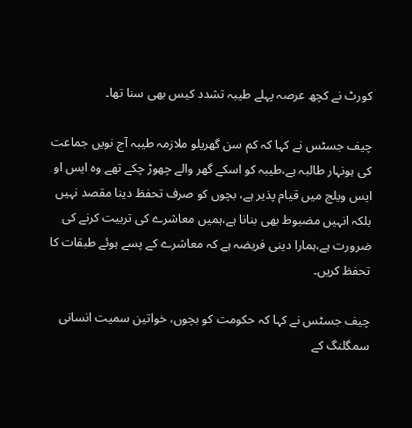کورٹ نے کچھ عرصہ پہلے طیبہ تشدد کیس بھی سنا تھا۔

چیف جسٹس نے کہا کہ کم سن گھریلو ملازمہ طیبہ آج نویں جماعت کی ہونہار طالبہ ہے،طیبہ کو اسکے گھر والے چھوڑ چکے تھے وہ ایس او ایس ویلج میں قیام پذیر ہے، بچوں کو صرف تحفظ دینا مقصد نہیں بلکہ انہیں مضبوط بھی بنانا ہے،ہمیں معاشرے کی تربیت کرنے کی ضرورت ہے،ہمارا دینی فریضہ ہے کہ معاشرے کے پسے ہوئے طبقات کا تحفظ کریں۔

چیف جسٹس نے کہا کہ حکومت کو بچوں، خواتین سمیت انسانی سمگلنگ کے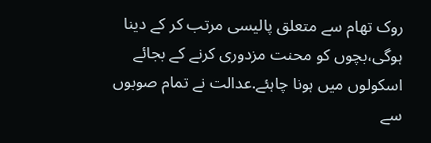روک تھام سے متعلق پالیسی مرتب کر کے دینا ہوگی،بچوں کو محنت مزدوری کرنے کے بجائے اسکولوں میں ہونا چاہئے.عدالت نے تمام صوبوں سے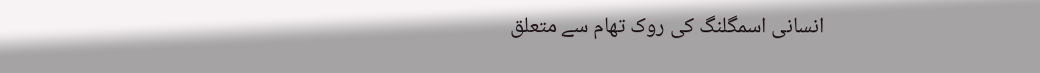انسانی اسمگلنگ کی روک تھام سے متعلق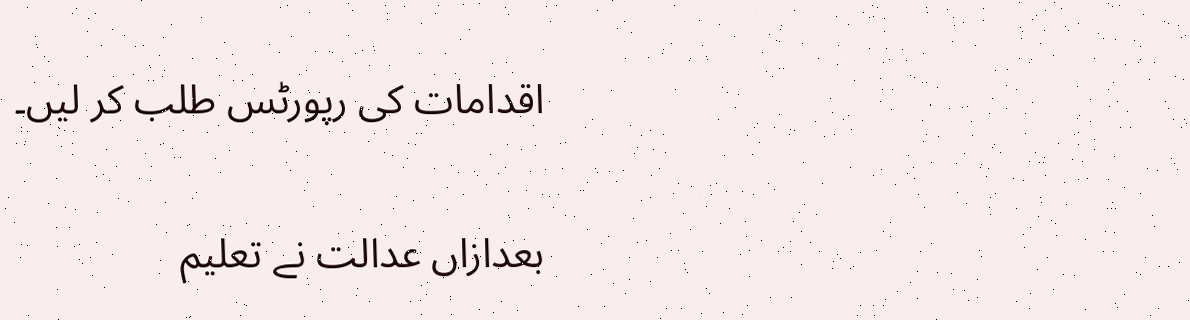اقدامات کی رپورٹس طلب کر لیں۔

بعدازاں عدالت نے تعلیم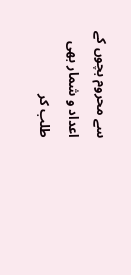سے محروم بچوں کے اعداد و شمار بھی طلب کر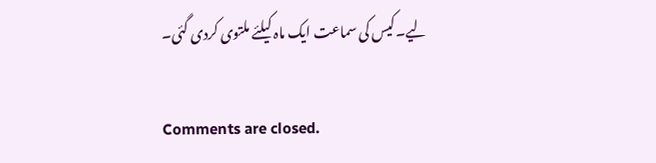لیے۔کیس کی سماعت ایک ماہ کیلئے ملتوی کردی گئی۔

Comments are closed.